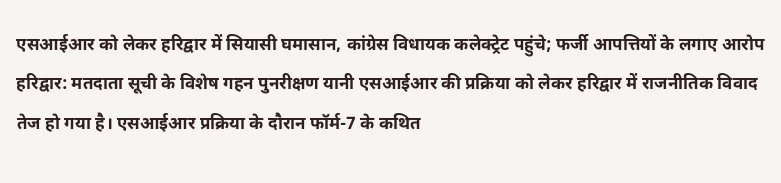एसआईआर को लेकर हरिद्वार में सियासी घमासान, कांग्रेस विधायक कलेक्ट्रेट पहुंचे; फर्जी आपत्तियों के लगाए आरोप
हरिद्वार: मतदाता सूची के विशेष गहन पुनरीक्षण यानी एसआईआर की प्रक्रिया को लेकर हरिद्वार में राजनीतिक विवाद तेज हो गया है। एसआईआर प्रक्रिया के दौरान फॉर्म-7 के कथित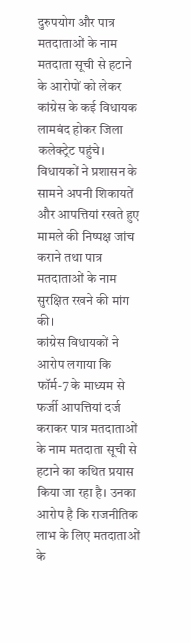दुरुपयोग और पात्र मतदाताओं के नाम मतदाता सूची से हटाने के आरोपों को लेकर कांग्रेस के कई विधायक लामबंद होकर जिला कलेक्ट्रेट पहुंचे। विधायकों ने प्रशासन के सामने अपनी शिकायतें और आपत्तियां रखते हुए मामले की निष्पक्ष जांच कराने तथा पात्र मतदाताओं के नाम सुरक्षित रखने की मांग की।
कांग्रेस विधायकों ने आरोप लगाया कि फॉर्म-7 के माध्यम से फर्जी आपत्तियां दर्ज कराकर पात्र मतदाताओं के नाम मतदाता सूची से हटाने का कथित प्रयास किया जा रहा है। उनका आरोप है कि राजनीतिक लाभ के लिए मतदाताओं के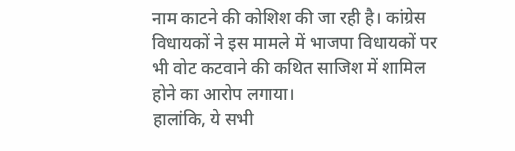नाम काटने की कोशिश की जा रही है। कांग्रेस विधायकों ने इस मामले में भाजपा विधायकों पर भी वोट कटवाने की कथित साजिश में शामिल होने का आरोप लगाया।
हालांकि, ये सभी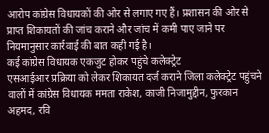आरोप कांग्रेस विधायकों की ओर से लगाए गए हैं। प्रशासन की ओर से प्राप्त शिकायतों की जांच कराने और जांच में कमी पाए जाने पर नियमानुसार कार्रवाई की बात कही गई है।
कई कांग्रेस विधायक एकजुट होकर पहुंचे कलेक्ट्रेट
एसआईआर प्रक्रिया को लेकर शिकायत दर्ज कराने जिला कलेक्ट्रेट पहुंचने वालों में कांग्रेस विधायक ममता राकेश, काजी निजामुद्दीन, फुरकान अहमद, रवि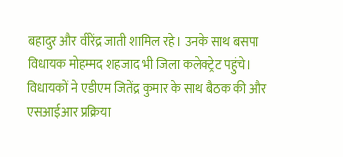बहादुर और वीरेंद्र जाती शामिल रहे। उनके साथ बसपा विधायक मोहम्मद शहजाद भी जिला कलेक्ट्रेट पहुंचे।
विधायकों ने एडीएम जितेंद्र कुमार के साथ बैठक की और एसआईआर प्रक्रिया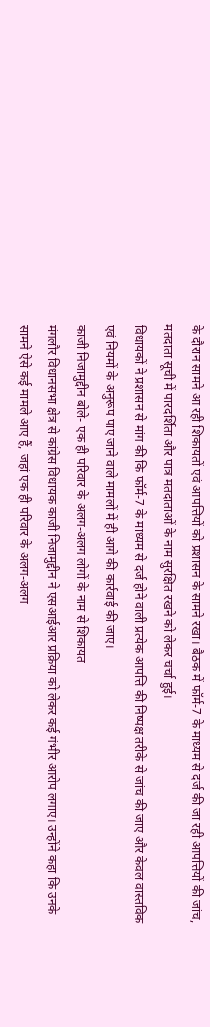के दौरान सामने आ रही शिकायतों एवं आपत्तियों को प्रशासन के सामने रखा। बैठक में फॉर्म-7 के माध्यम से दर्ज की जा रही आपत्तियों की जांच, मतदाता सूची में पारदर्शिता और पात्र मतदाताओं के नाम सुरक्षित रखने को लेकर चर्चा हुई।
विधायकों ने प्रशासन से मांग की कि फॉर्म-7 के माध्यम से दर्ज होने वाली प्रत्येक आपत्ति की निष्पक्ष तरीके से जांच की जाए और केवल वास्तविक एवं नियमों के अनुरूप पाए जाने वाले मामलों में ही आगे की कार्रवाई की जाए।
काजी निजामुद्दीन बोले- एक ही परिवार के अलग-अलग लोगों के नाम से शिकायत
मंगलौर विधानसभा क्षेत्र से कांग्रेस विधायक काजी निजामुद्दीन ने एसआईआर प्रक्रिया को लेकर कई गंभीर आरोप लगाए। उन्होंने कहा कि उनके सामने ऐसे कई मामले आए हैं, जहां एक ही परिवार के अलग-अलग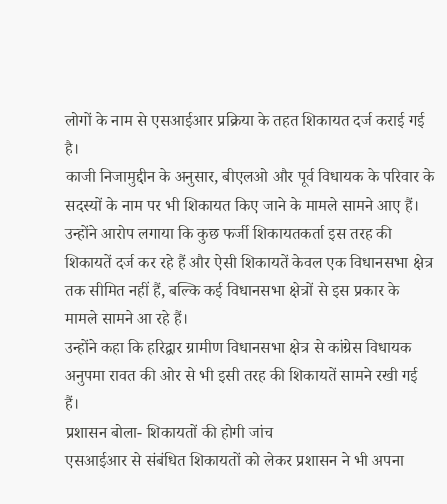लोगों के नाम से एसआईआर प्रक्रिया के तहत शिकायत दर्ज कराई गई है।
काजी निजामुद्दीन के अनुसार, बीएलओ और पूर्व विधायक के परिवार के सदस्यों के नाम पर भी शिकायत किए जाने के मामले सामने आए हैं। उन्होंने आरोप लगाया कि कुछ फर्जी शिकायतकर्ता इस तरह की शिकायतें दर्ज कर रहे हैं और ऐसी शिकायतें केवल एक विधानसभा क्षेत्र तक सीमित नहीं हैं, बल्कि कई विधानसभा क्षेत्रों से इस प्रकार के मामले सामने आ रहे हैं।
उन्होंने कहा कि हरिद्वार ग्रामीण विधानसभा क्षेत्र से कांग्रेस विधायक अनुपमा रावत की ओर से भी इसी तरह की शिकायतें सामने रखी गई हैं।
प्रशासन बोला- शिकायतों की होगी जांच
एसआईआर से संबंधित शिकायतों को लेकर प्रशासन ने भी अपना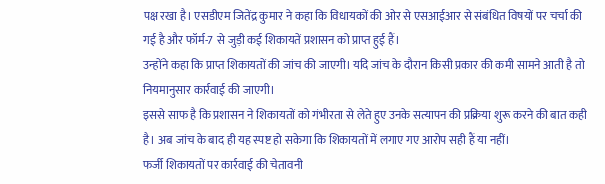पक्ष रखा है। एसडीएम जितेंद्र कुमार ने कहा कि विधायकों की ओर से एसआईआर से संबंधित विषयों पर चर्चा की गई है और फॉर्म-7 से जुड़ी कई शिकायतें प्रशासन को प्राप्त हुई हैं।
उन्होंने कहा कि प्राप्त शिकायतों की जांच की जाएगी। यदि जांच के दौरान किसी प्रकार की कमी सामने आती है तो नियमानुसार कार्रवाई की जाएगी।
इससे साफ है कि प्रशासन ने शिकायतों को गंभीरता से लेते हुए उनके सत्यापन की प्रक्रिया शुरू करने की बात कही है। अब जांच के बाद ही यह स्पष्ट हो सकेगा कि शिकायतों में लगाए गए आरोप सही हैं या नहीं।
फर्जी शिकायतों पर कार्रवाई की चेतावनी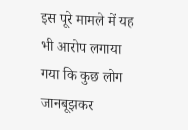इस पूरे मामले में यह भी आरोप लगाया गया कि कुछ लोग जानबूझकर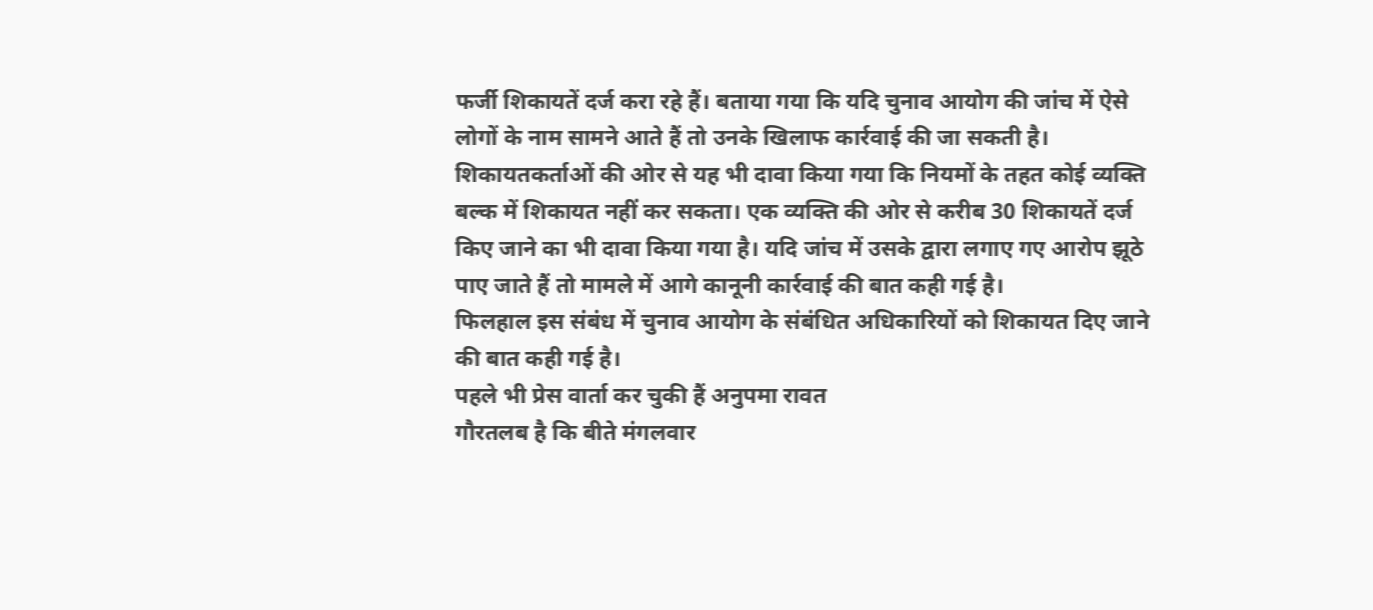फर्जी शिकायतें दर्ज करा रहे हैं। बताया गया कि यदि चुनाव आयोग की जांच में ऐसे लोगों के नाम सामने आते हैं तो उनके खिलाफ कार्रवाई की जा सकती है।
शिकायतकर्ताओं की ओर से यह भी दावा किया गया कि नियमों के तहत कोई व्यक्ति बल्क में शिकायत नहीं कर सकता। एक व्यक्ति की ओर से करीब 30 शिकायतें दर्ज किए जाने का भी दावा किया गया है। यदि जांच में उसके द्वारा लगाए गए आरोप झूठे पाए जाते हैं तो मामले में आगे कानूनी कार्रवाई की बात कही गई है।
फिलहाल इस संबंध में चुनाव आयोग के संबंधित अधिकारियों को शिकायत दिए जाने की बात कही गई है।
पहले भी प्रेस वार्ता कर चुकी हैं अनुपमा रावत
गौरतलब है कि बीते मंगलवार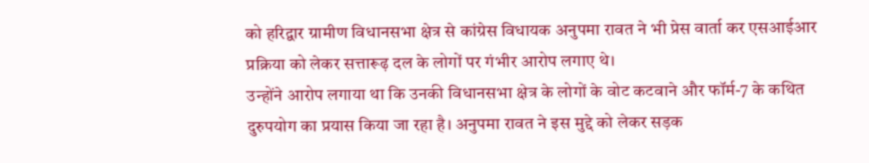को हरिद्वार ग्रामीण विधानसभा क्षेत्र से कांग्रेस विधायक अनुपमा रावत ने भी प्रेस वार्ता कर एसआईआर प्रक्रिया को लेकर सत्तारूढ़ दल के लोगों पर गंभीर आरोप लगाए थे।
उन्होंने आरोप लगाया था कि उनकी विधानसभा क्षेत्र के लोगों के वोट कटवाने और फॉर्म-7 के कथित दुरुपयोग का प्रयास किया जा रहा है। अनुपमा रावत ने इस मुद्दे को लेकर सड़क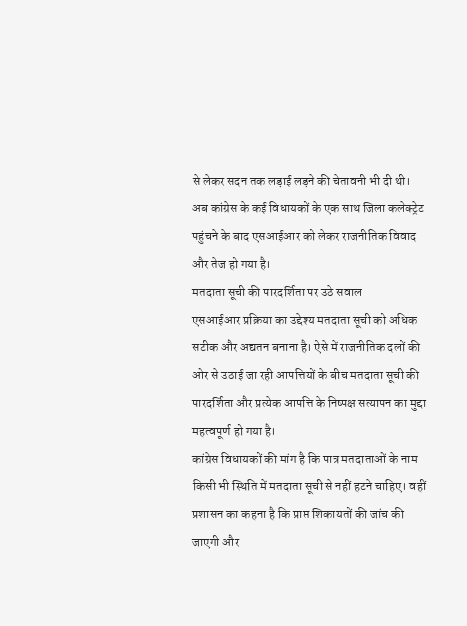से लेकर सदन तक लड़ाई लड़ने की चेतावनी भी दी थी।
अब कांग्रेस के कई विधायकों के एक साथ जिला कलेक्ट्रेट पहुंचने के बाद एसआईआर को लेकर राजनीतिक विवाद और तेज हो गया है।
मतदाता सूची की पारदर्शिता पर उठे सवाल
एसआईआर प्रक्रिया का उद्देश्य मतदाता सूची को अधिक सटीक और अद्यतन बनाना है। ऐसे में राजनीतिक दलों की ओर से उठाई जा रही आपत्तियों के बीच मतदाता सूची की पारदर्शिता और प्रत्येक आपत्ति के निष्पक्ष सत्यापन का मुद्दा महत्वपूर्ण हो गया है।
कांग्रेस विधायकों की मांग है कि पात्र मतदाताओं के नाम किसी भी स्थिति में मतदाता सूची से नहीं हटने चाहिए। वहीं प्रशासन का कहना है कि प्राप्त शिकायतों की जांच की जाएगी और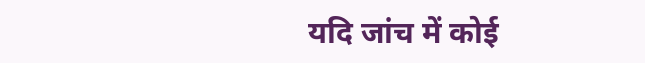यदि जांच में कोई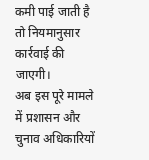कमी पाई जाती है तो नियमानुसार कार्रवाई की जाएगी।
अब इस पूरे मामले में प्रशासन और चुनाव अधिकारियों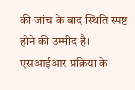की जांच के बाद स्थिति स्पष्ट होने की उम्मीद है। एसआईआर प्रक्रिया के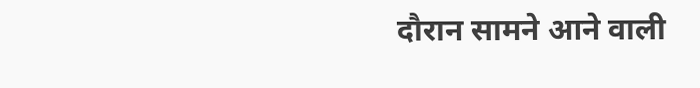दौरान सामने आने वाली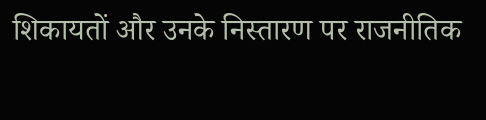शिकायतों और उनके निस्तारण पर राजनीतिक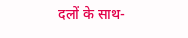दलों के साथ-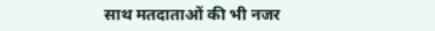साथ मतदाताओं की भी नजर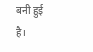बनी हुई है।